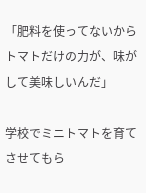「肥料を使ってないから トマトだけの力が、味がして美味しいんだ」

学校でミニトマトを育てさせてもら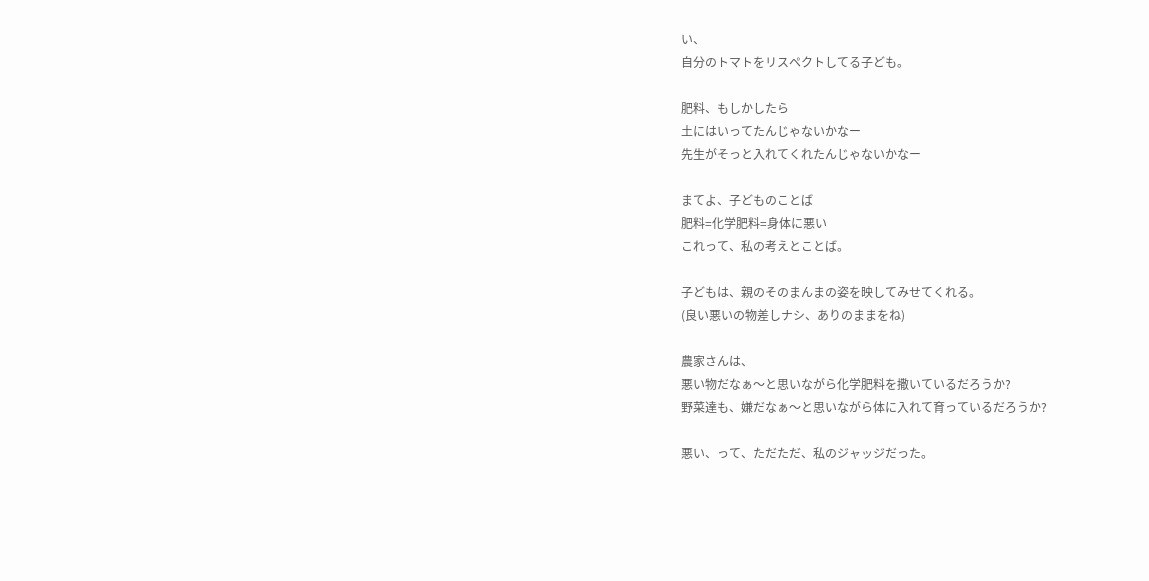い、
自分のトマトをリスペクトしてる子ども。

肥料、もしかしたら
土にはいってたんじゃないかなー
先生がそっと入れてくれたんじゃないかなー

まてよ、子どものことば
肥料=化学肥料=身体に悪い
これって、私の考えとことば。

子どもは、親のそのまんまの姿を映してみせてくれる。
(良い悪いの物差しナシ、ありのままをね)

農家さんは、
悪い物だなぁ〜と思いながら化学肥料を撒いているだろうか?
野菜達も、嫌だなぁ〜と思いながら体に入れて育っているだろうか?

悪い、って、ただただ、私のジャッジだった。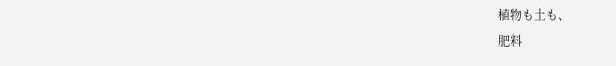植物も土も、
肥料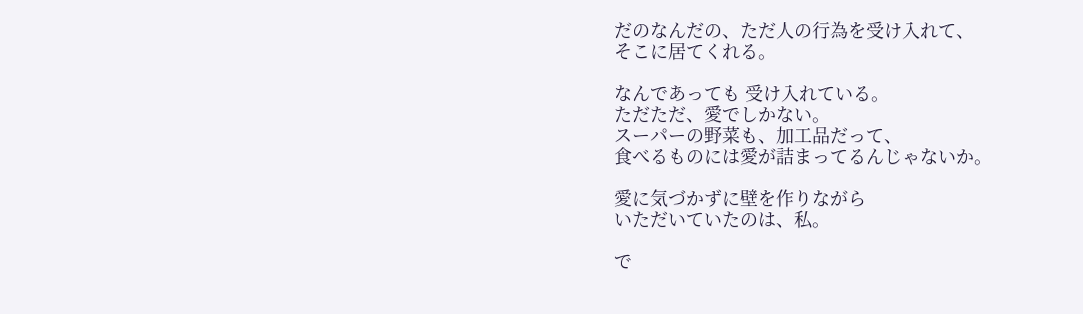だのなんだの、ただ人の行為を受け入れて、
そこに居てくれる。

なんであっても 受け入れている。
ただただ、愛でしかない。
スーパーの野菜も、加工品だって、
食べるものには愛が詰まってるんじゃないか。

愛に気づかずに壁を作りながら
いただいていたのは、私。

で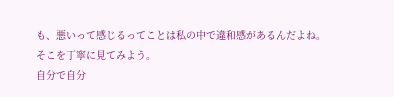も、悪いって感じるってことは私の中で違和感があるんだよね。
そこを丁寧に見てみよう。
自分で自分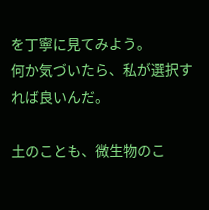を丁寧に見てみよう。
何か気づいたら、私が選択すれば良いんだ。

土のことも、微生物のこ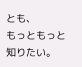とも、
もっともっと知りたい。